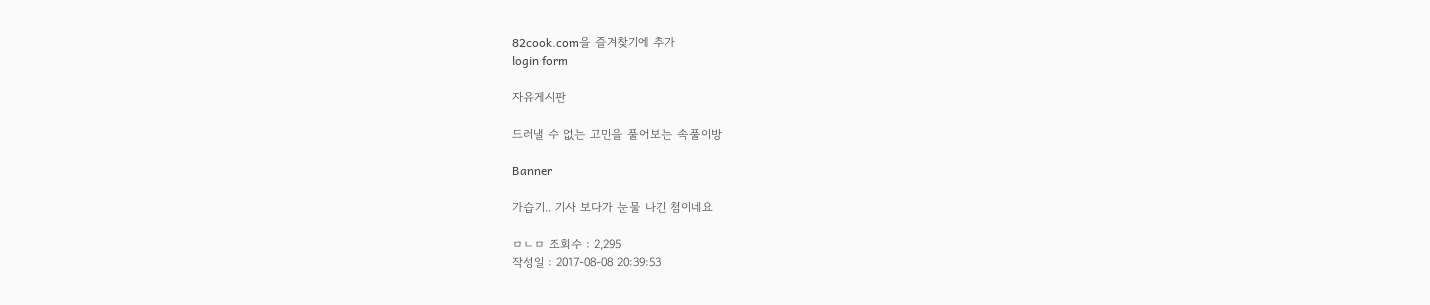82cook.com을 즐겨찾기에 추가
login form

자유게시판

드러낼 수 없는 고민을 풀어보는 속풀이방

Banner

가습기.. 기사 보다가 눈물 나긴 첨이네요

ㅁㄴㅁ 조회수 : 2,295
작성일 : 2017-08-08 20:39:53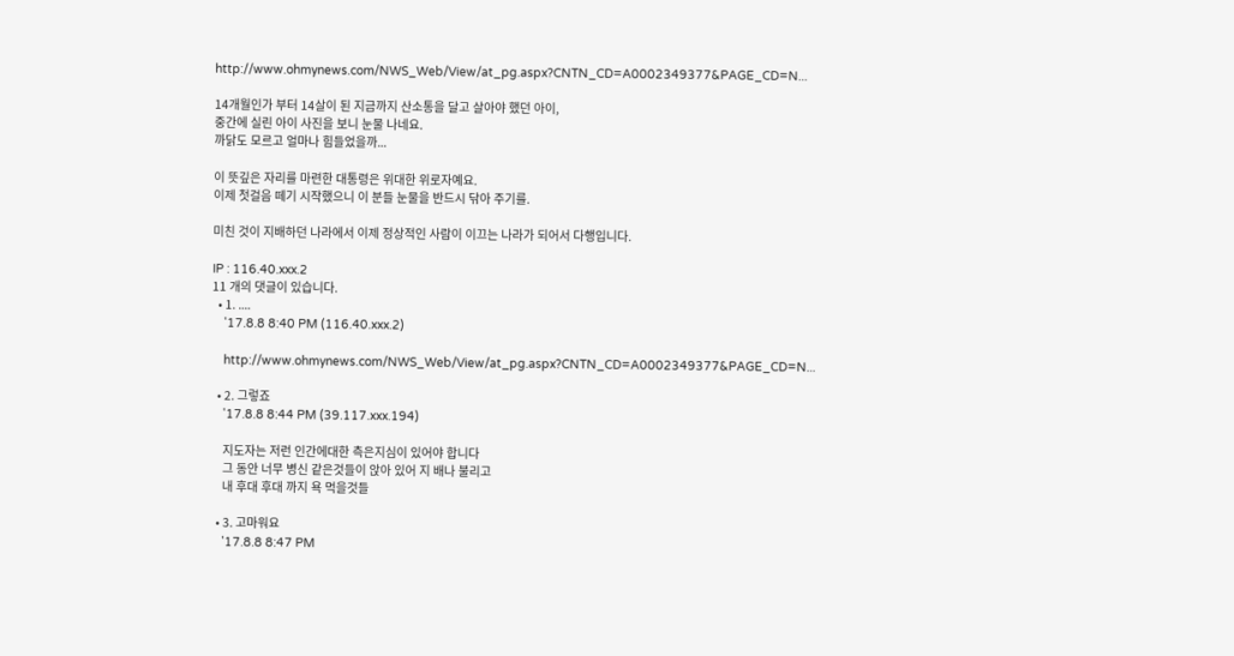http://www.ohmynews.com/NWS_Web/View/at_pg.aspx?CNTN_CD=A0002349377&PAGE_CD=N...

14개월인가 부터 14살이 된 지금까지 산소통을 달고 살아야 했던 아이,
중간에 실린 아이 사진을 보니 눈물 나네요.
까닭도 모르고 얼마나 힘들었을까...

이 뜻깊은 자리를 마련한 대통령은 위대한 위로자예요.
이제 첫걸음 떼기 시작했으니 이 분들 눈물을 반드시 닦아 주기를.

미친 것이 지배하던 나라에서 이제 정상적인 사람이 이끄는 나라가 되어서 다행입니다.

IP : 116.40.xxx.2
11 개의 댓글이 있습니다.
  • 1. ....
    '17.8.8 8:40 PM (116.40.xxx.2)

    http://www.ohmynews.com/NWS_Web/View/at_pg.aspx?CNTN_CD=A0002349377&PAGE_CD=N...

  • 2. 그렇죠
    '17.8.8 8:44 PM (39.117.xxx.194)

    지도자는 저런 인간에대한 측은지심이 있어야 합니다
    그 동안 너무 병신 같은것들이 앉아 있어 지 배나 불리고
    내 후대 후대 까지 욕 먹을것들

  • 3. 고마워요
    '17.8.8 8:47 PM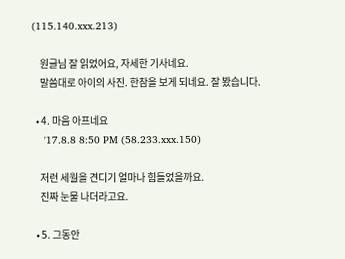(115.140.xxx.213)

    원글님 잘 읽었어요, 자세한 기사네요.
    말씀대로 아이의 사진. 한참을 보게 되네요. 잘 봤습니다.

  • 4. 마음 아프네요
    '17.8.8 8:50 PM (58.233.xxx.150)

    저런 세월을 견디기 얼마나 힘들었을까요.
    진짜 눈물 나더라고요.

  • 5. 그동안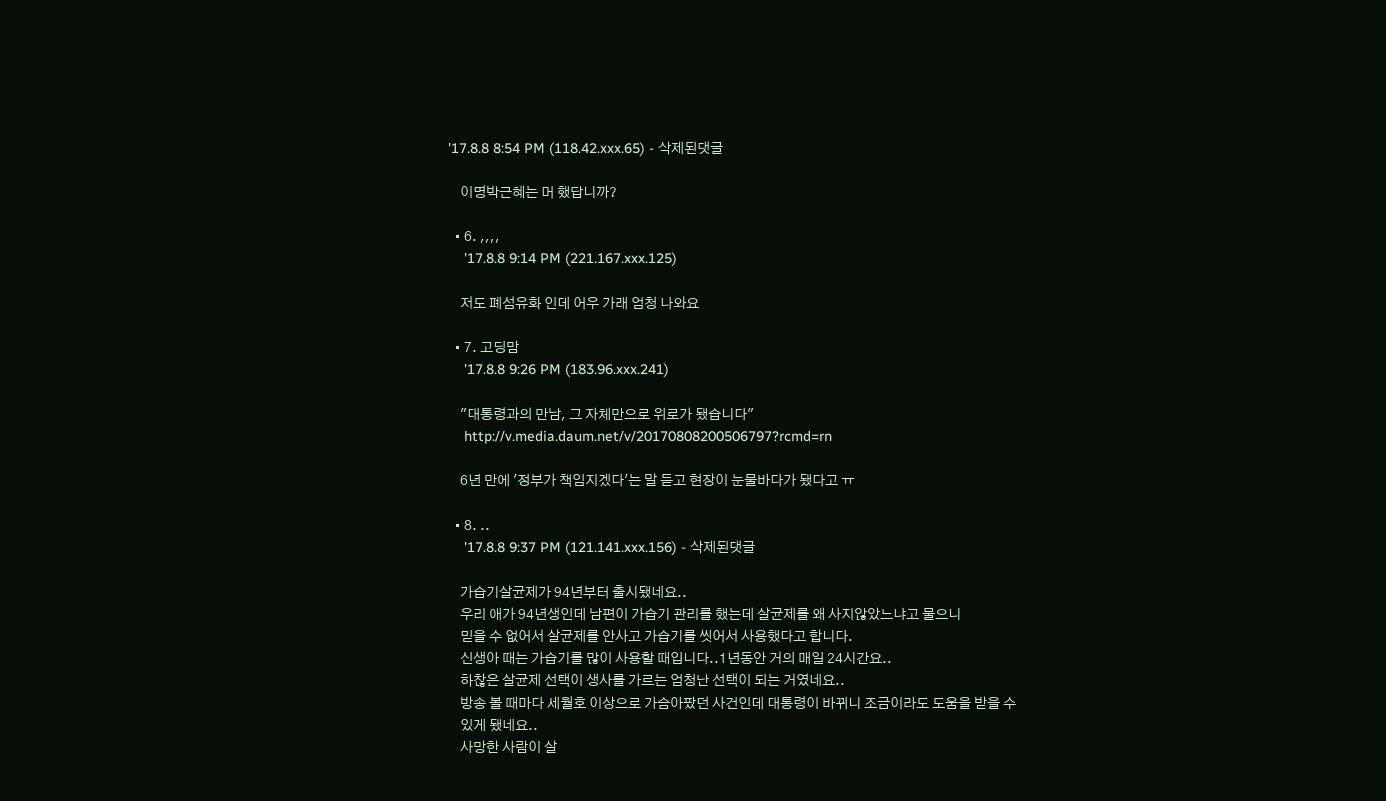'17.8.8 8:54 PM (118.42.xxx.65) - 삭제된댓글

    이명박근혜는 머 했답니까?

  • 6. ,,,,
    '17.8.8 9:14 PM (221.167.xxx.125)

    저도 폐섬유화 인데 어우 가래 엄청 나와요

  • 7. 고딩맘
    '17.8.8 9:26 PM (183.96.xxx.241)

    "대통령과의 만남, 그 자체만으로 위로가 됐습니다"
    http://v.media.daum.net/v/20170808200506797?rcmd=rn

    6년 만에 '정부가 책임지겠다'는 말 듣고 현장이 눈물바다가 됐다고 ㅠ

  • 8. ..
    '17.8.8 9:37 PM (121.141.xxx.156) - 삭제된댓글

    가습기살균제가 94년부터 출시됐네요..
    우리 애가 94년생인데 남편이 가습기 관리를 했는데 살균제를 왜 사지않았느냐고 물으니
    믿을 수 없어서 살균제를 안사고 가습기를 씻어서 사용했다고 합니다.
    신생아 때는 가습기를 많이 사용할 때입니다..1년동안 거의 매일 24시간요..
    하찮은 살균제 선택이 생사를 가르는 엄청난 선택이 되는 거였네요..
    방송 볼 때마다 세월호 이상으로 가슴아팠던 사건인데 대통령이 바뀌니 조금이라도 도움을 받을 수
    있게 됐네요..
    사망한 사람이 살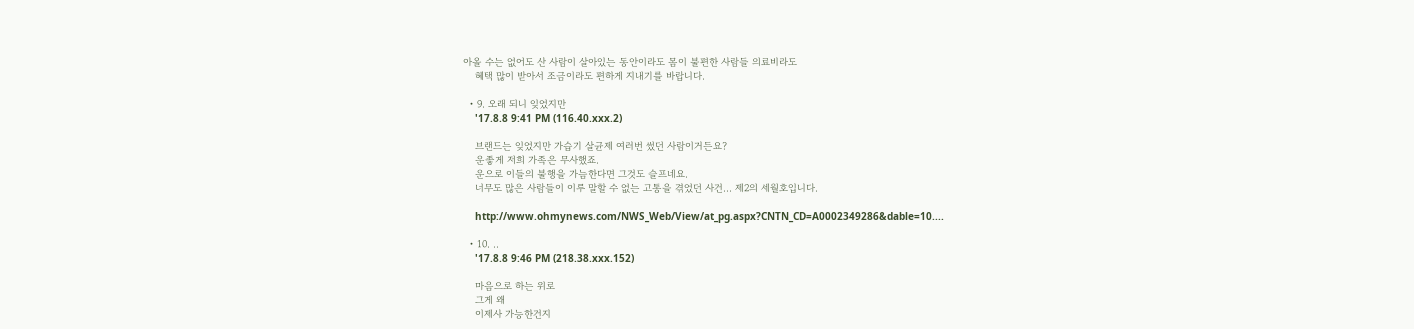아올 수는 없어도 산 사람이 살아있는 동안이라도 몸이 불편한 사람들 의료비라도
    혜택 많이 받아서 조금이라도 편하게 지내기를 바랍니다.

  • 9. 오래 되니 잊었지만
    '17.8.8 9:41 PM (116.40.xxx.2)

    브랜드는 잊었지만 가습기 살균제 여러번 썼던 사람이거든요?
    운좋게 저희 가족은 무사했죠.
    운으로 이들의 불행을 가늠한다면 그것도 슬프네요.
    너무도 많은 사람들이 이루 말할 수 없는 고통을 겪었던 사건... 제2의 세월호입니다.

    http://www.ohmynews.com/NWS_Web/View/at_pg.aspx?CNTN_CD=A0002349286&dable=10....

  • 10. ..
    '17.8.8 9:46 PM (218.38.xxx.152)

    마음으로 하는 위로
    그게 왜
    이제사 가능한건지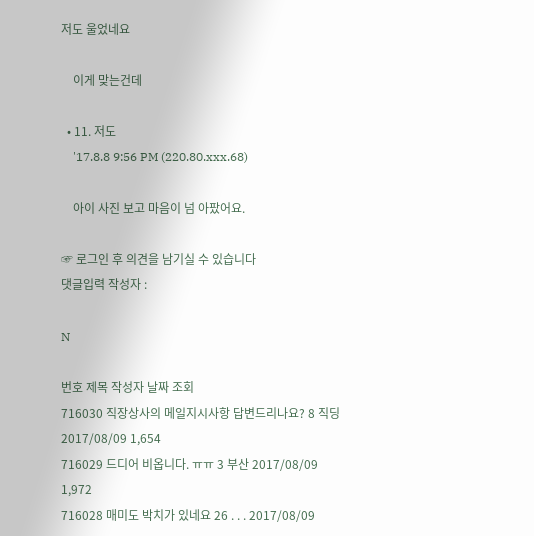저도 울었네요

    이게 맞는건데

  • 11. 저도
    '17.8.8 9:56 PM (220.80.xxx.68)

    아이 사진 보고 마음이 넘 아팠어요.

☞ 로그인 후 의견을 남기실 수 있습니다
댓글입력 작성자 :

N

번호 제목 작성자 날짜 조회
716030 직장상사의 메일지시사항 답변드리나요? 8 직딩 2017/08/09 1,654
716029 드디어 비옵니다. ㅠㅠ 3 부산 2017/08/09 1,972
716028 매미도 박치가 있네요 26 . . . 2017/08/09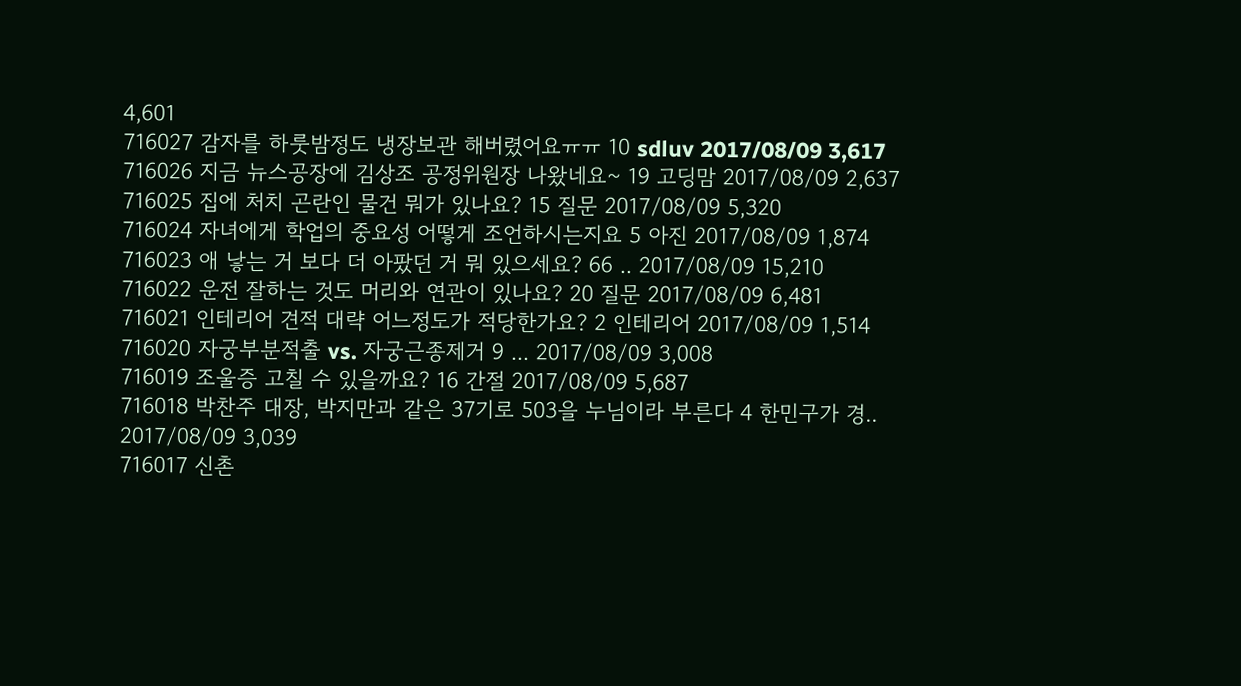4,601
716027 감자를 하룻밤정도 냉장보관 해버렸어요ㅠㅠ 10 sdluv 2017/08/09 3,617
716026 지금 뉴스공장에 김상조 공정위원장 나왔네요~ 19 고딩맘 2017/08/09 2,637
716025 집에 처치 곤란인 물건 뭐가 있나요? 15 질문 2017/08/09 5,320
716024 자녀에게 학업의 중요성 어떻게 조언하시는지요 5 아진 2017/08/09 1,874
716023 애 낳는 거 보다 더 아팠던 거 뭐 있으세요? 66 .. 2017/08/09 15,210
716022 운전 잘하는 것도 머리와 연관이 있나요? 20 질문 2017/08/09 6,481
716021 인테리어 견적 대략 어느정도가 적당한가요? 2 인테리어 2017/08/09 1,514
716020 자궁부분적출 vs. 자궁근종제거 9 ... 2017/08/09 3,008
716019 조울증 고칠 수 있을까요? 16 간절 2017/08/09 5,687
716018 박찬주 대장, 박지만과 같은 37기로 503을 누님이라 부른다 4 한민구가 경.. 2017/08/09 3,039
716017 신촌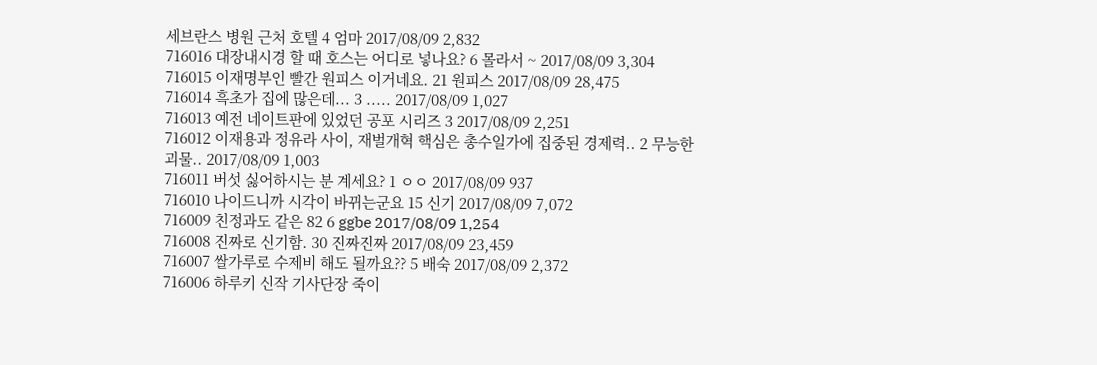세브란스 병원 근처 호텔 4 엄마 2017/08/09 2,832
716016 대장내시경 할 때 호스는 어디로 넣나요? 6 몰라서 ~ 2017/08/09 3,304
716015 이재명부인 빨간 원피스 이거네요. 21 원피스 2017/08/09 28,475
716014 흑초가 집에 많은데... 3 ..... 2017/08/09 1,027
716013 예전 네이트판에 있었던 공포 시리즈 3 2017/08/09 2,251
716012 이재용과 정유라 사이, 재벌개혁 핵심은 총수일가에 집중된 경제력.. 2 무능한 괴물.. 2017/08/09 1,003
716011 버섯 싫어하시는 분 계세요? 1 ㅇㅇ 2017/08/09 937
716010 나이드니까 시각이 바뀌는군요 15 신기 2017/08/09 7,072
716009 친정과도 같은 82 6 ggbe 2017/08/09 1,254
716008 진짜로 신기함. 30 진짜진짜 2017/08/09 23,459
716007 쌀가루로 수제비 해도 될까요?? 5 배숙 2017/08/09 2,372
716006 하루키 신작 기사단장 죽이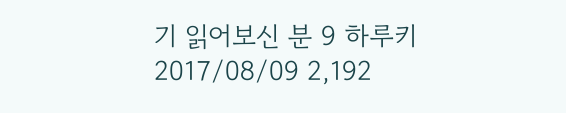기 읽어보신 분 9 하루키 2017/08/09 2,192